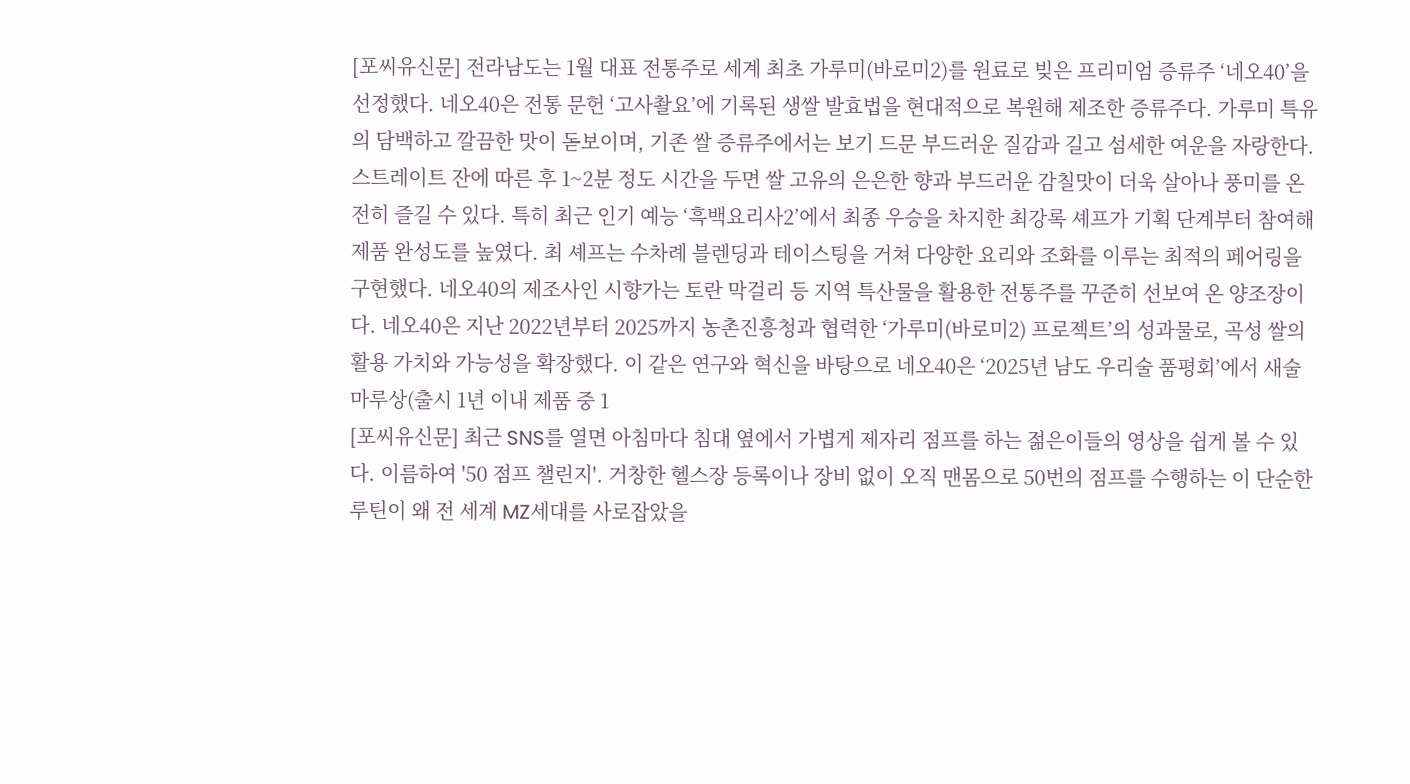[포씨유신문] 전라남도는 1월 대표 전통주로 세계 최초 가루미(바로미2)를 원료로 빚은 프리미엄 증류주 ‘네오40’을 선정했다. 네오40은 전통 문헌 ‘고사촬요’에 기록된 생쌀 발효법을 현대적으로 복원해 제조한 증류주다. 가루미 특유의 담백하고 깔끔한 맛이 돋보이며, 기존 쌀 증류주에서는 보기 드문 부드러운 질감과 길고 섬세한 여운을 자랑한다. 스트레이트 잔에 따른 후 1~2분 정도 시간을 두면 쌀 고유의 은은한 향과 부드러운 감칠맛이 더욱 살아나 풍미를 온전히 즐길 수 있다. 특히 최근 인기 예능 ‘흑백요리사2’에서 최종 우승을 차지한 최강록 셰프가 기획 단계부터 참여해 제품 완성도를 높였다. 최 셰프는 수차례 블렌딩과 테이스팅을 거쳐 다양한 요리와 조화를 이루는 최적의 페어링을 구현했다. 네오40의 제조사인 시향가는 토란 막걸리 등 지역 특산물을 활용한 전통주를 꾸준히 선보여 온 양조장이다. 네오40은 지난 2022년부터 2025까지 농촌진흥청과 협력한 ‘가루미(바로미2) 프로젝트’의 성과물로, 곡성 쌀의 활용 가치와 가능성을 확장했다. 이 같은 연구와 혁신을 바탕으로 네오40은 ‘2025년 남도 우리술 품평회’에서 새술마루상(출시 1년 이내 제품 중 1
[포씨유신문] 최근 SNS를 열면 아침마다 침대 옆에서 가볍게 제자리 점프를 하는 젊은이들의 영상을 쉽게 볼 수 있다. 이름하여 '50 점프 챌린지'. 거창한 헬스장 등록이나 장비 없이 오직 맨몸으로 50번의 점프를 수행하는 이 단순한 루틴이 왜 전 세계 MZ세대를 사로잡았을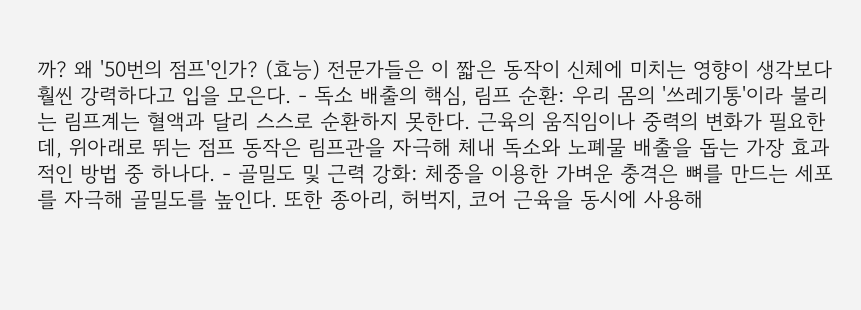까? 왜 '50번의 점프'인가? (효능) 전문가들은 이 짧은 동작이 신체에 미치는 영향이 생각보다 훨씬 강력하다고 입을 모은다. - 독소 배출의 핵심, 림프 순환: 우리 몸의 '쓰레기통'이라 불리는 림프계는 혈액과 달리 스스로 순환하지 못한다. 근육의 움직임이나 중력의 변화가 필요한데, 위아래로 뛰는 점프 동작은 림프관을 자극해 체내 독소와 노폐물 배출을 돕는 가장 효과적인 방법 중 하나다. - 골밀도 및 근력 강화: 체중을 이용한 가벼운 충격은 뼈를 만드는 세포를 자극해 골밀도를 높인다. 또한 종아리, 허벅지, 코어 근육을 동시에 사용해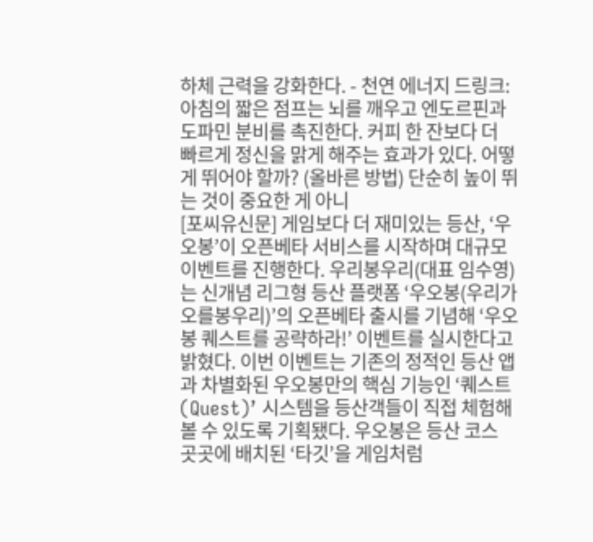하체 근력을 강화한다. - 천연 에너지 드링크: 아침의 짧은 점프는 뇌를 깨우고 엔도르핀과 도파민 분비를 촉진한다. 커피 한 잔보다 더 빠르게 정신을 맑게 해주는 효과가 있다. 어떻게 뛰어야 할까? (올바른 방법) 단순히 높이 뛰는 것이 중요한 게 아니
[포씨유신문] 게임보다 더 재미있는 등산, ‘우오봉’이 오픈베타 서비스를 시작하며 대규모 이벤트를 진행한다. 우리봉우리(대표 임수영)는 신개념 리그형 등산 플랫폼 ‘우오봉(우리가오를봉우리)’의 오픈베타 출시를 기념해 ‘우오봉 퀘스트를 공략하라!’ 이벤트를 실시한다고 밝혔다. 이번 이벤트는 기존의 정적인 등산 앱과 차별화된 우오봉만의 핵심 기능인 ‘퀘스트(Quest)’ 시스템을 등산객들이 직접 체험해 볼 수 있도록 기획됐다. 우오봉은 등산 코스 곳곳에 배치된 ‘타깃’을 게임처럼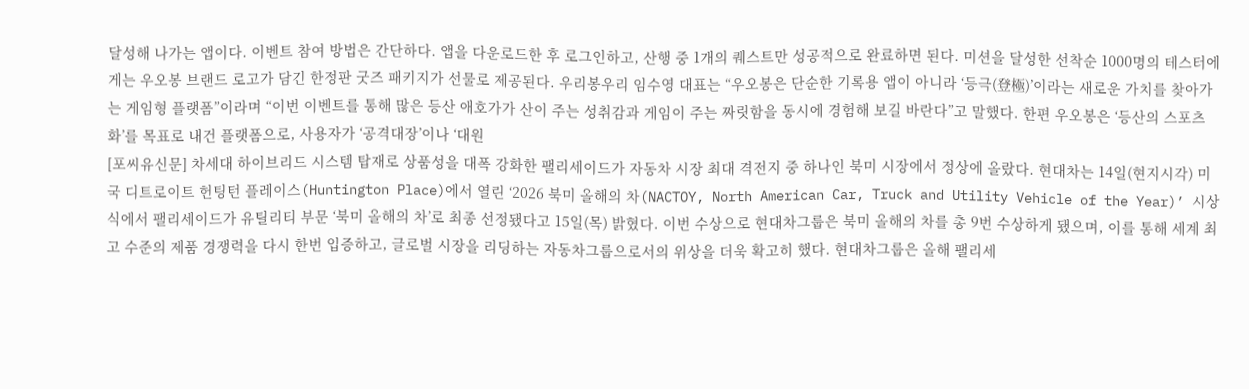달성해 나가는 앱이다. 이벤트 참여 방법은 간단하다. 앱을 다운로드한 후 로그인하고, 산행 중 1개의 퀘스트만 성공적으로 완료하면 된다. 미션을 달성한 선착순 1000명의 테스터에게는 우오봉 브랜드 로고가 담긴 한정판 굿즈 패키지가 선물로 제공된다. 우리봉우리 임수영 대표는 “우오봉은 단순한 기록용 앱이 아니라 ‘등극(登極)’이라는 새로운 가치를 찾아가는 게임형 플랫폼”이라며 “이번 이벤트를 통해 많은 등산 애호가가 산이 주는 성취감과 게임이 주는 짜릿함을 동시에 경험해 보길 바란다”고 말했다. 한편 우오봉은 ‘등산의 스포츠화’를 목표로 내건 플랫폼으로, 사용자가 ‘공격대장’이나 ‘대원
[포씨유신문] 차세대 하이브리드 시스템 탑재로 상품성을 대폭 강화한 팰리세이드가 자동차 시장 최대 격전지 중 하나인 북미 시장에서 정상에 올랐다. 현대차는 14일(현지시각) 미국 디트로이트 헌팅턴 플레이스(Huntington Place)에서 열린 ‘2026 북미 올해의 차(NACTOY, North American Car, Truck and Utility Vehicle of the Year)’ 시상식에서 팰리세이드가 유틸리티 부문 ‘북미 올해의 차’로 최종 선정됐다고 15일(목) 밝혔다. 이번 수상으로 현대차그룹은 북미 올해의 차를 총 9번 수상하게 됐으며, 이를 통해 세계 최고 수준의 제품 경쟁력을 다시 한번 입증하고, 글로벌 시장을 리딩하는 자동차그룹으로서의 위상을 더욱 확고히 했다. 현대차그룹은 올해 팰리세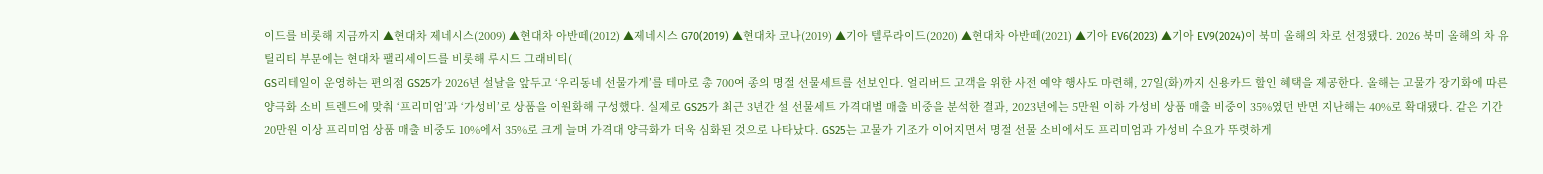이드를 비롯해 지금까지 ▲현대차 제네시스(2009) ▲현대차 아반떼(2012) ▲제네시스 G70(2019) ▲현대차 코나(2019) ▲기아 텔루라이드(2020) ▲현대차 아반떼(2021) ▲기아 EV6(2023) ▲기아 EV9(2024)이 북미 올해의 차로 선정됐다. 2026 북미 올해의 차 유틸리티 부문에는 현대차 팰리세이드를 비롯해 루시드 그래비티(
GS리테일이 운영하는 편의점 GS25가 2026년 설날을 앞두고 ‘우리동네 선물가게’를 테마로 총 700여 종의 명절 선물세트를 선보인다. 얼리버드 고객을 위한 사전 예약 행사도 마련해, 27일(화)까지 신용카드 할인 혜택을 제공한다. 올해는 고물가 장기화에 따른 양극화 소비 트렌드에 맞춰 ‘프리미엄’과 ‘가성비’로 상품을 이원화해 구성했다. 실제로 GS25가 최근 3년간 설 선물세트 가격대별 매출 비중을 분석한 결과, 2023년에는 5만원 이하 가성비 상품 매출 비중이 35%였던 반면 지난해는 40%로 확대됐다. 같은 기간 20만원 이상 프리미엄 상품 매출 비중도 10%에서 35%로 크게 늘며 가격대 양극화가 더욱 심화된 것으로 나타났다. GS25는 고물가 기조가 이어지면서 명절 선물 소비에서도 프리미엄과 가성비 수요가 뚜렷하게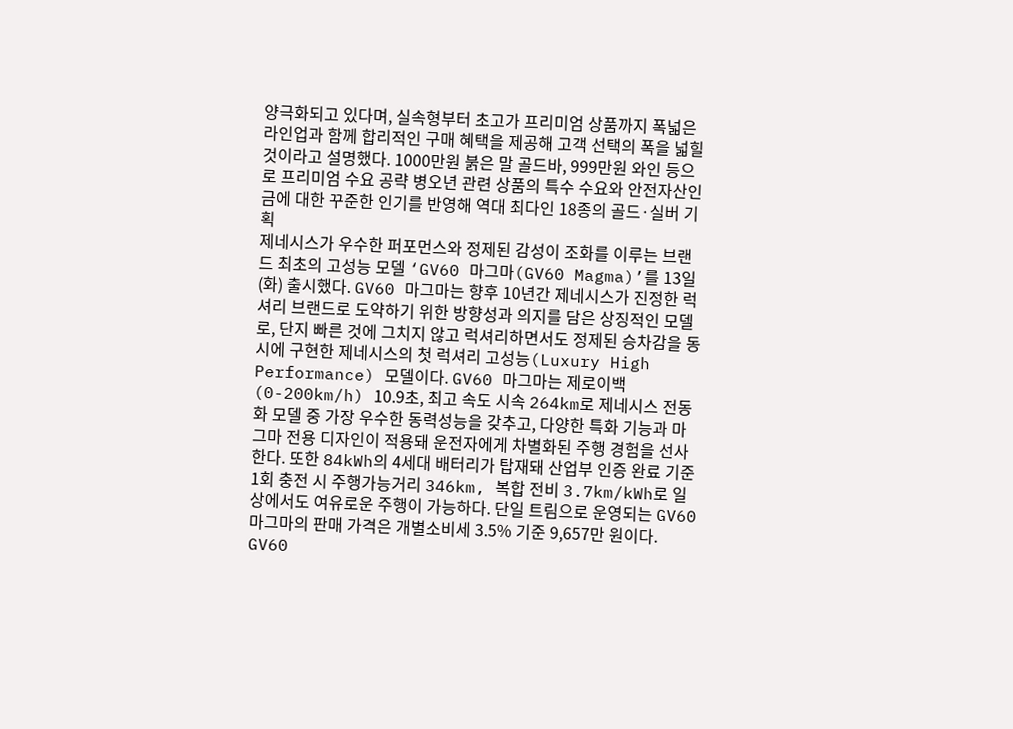양극화되고 있다며, 실속형부터 초고가 프리미엄 상품까지 폭넓은 라인업과 함께 합리적인 구매 혜택을 제공해 고객 선택의 폭을 넓힐 것이라고 설명했다. 1000만원 붉은 말 골드바, 999만원 와인 등으로 프리미엄 수요 공략 병오년 관련 상품의 특수 수요와 안전자산인 금에 대한 꾸준한 인기를 반영해 역대 최다인 18종의 골드·실버 기획
제네시스가 우수한 퍼포먼스와 정제된 감성이 조화를 이루는 브랜드 최초의 고성능 모델 ‘GV60 마그마(GV60 Magma)’를 13일(화) 출시했다. GV60 마그마는 향후 10년간 제네시스가 진정한 럭셔리 브랜드로 도약하기 위한 방향성과 의지를 담은 상징적인 모델로, 단지 빠른 것에 그치지 않고 럭셔리하면서도 정제된 승차감을 동시에 구현한 제네시스의 첫 럭셔리 고성능(Luxury High Performance) 모델이다. GV60 마그마는 제로이백(0-200km/h) 10.9초, 최고 속도 시속 264km로 제네시스 전동화 모델 중 가장 우수한 동력성능을 갖추고, 다양한 특화 기능과 마그마 전용 디자인이 적용돼 운전자에게 차별화된 주행 경험을 선사한다. 또한 84kWh의 4세대 배터리가 탑재돼 산업부 인증 완료 기준 1회 충전 시 주행가능거리 346km, 복합 전비 3.7km/kWh로 일상에서도 여유로운 주행이 가능하다. 단일 트림으로 운영되는 GV60 마그마의 판매 가격은 개별소비세 3.5% 기준 9,657만 원이다. GV60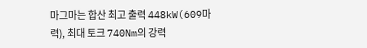마그마는 합산 최고 출력 448kW(609마력), 최대 토크 740Nm의 강력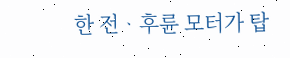한 전ᆞ후륜 모터가 탑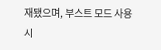재됐으며, 부스트 모드 사용 시